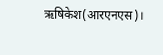ऋषिकेश(आरएनएस)।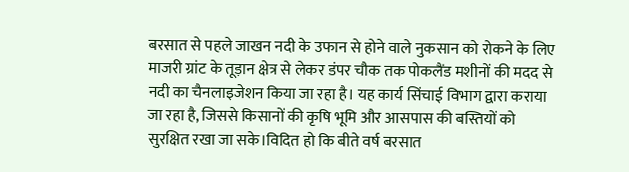बरसात से पहले जाखन नदी के उफान से होने वाले नुकसान को रोकने के लिए माजरी ग्रांट के तूड़ान क्षेत्र से लेकर डंपर चौक तक पोकलैंड मशीनों की मदद से नदी का चैनलाइजेशन किया जा रहा है। यह कार्य सिंचाई विभाग द्वारा कराया जा रहा है, जिससे किसानों की कृषि भूमि और आसपास की बस्तियों को सुरक्षित रखा जा सके।विदित हो कि बीते वर्ष बरसात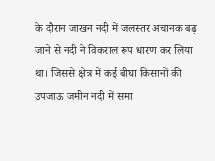के दौरान जाखन नदी में जलस्तर अचानक बढ़ जाने से नदी ने विकराल रूप धारण कर लिया था। जिससे क्षेत्र में कई बीघा किसानों की उपजाऊ जमीन नदी में समा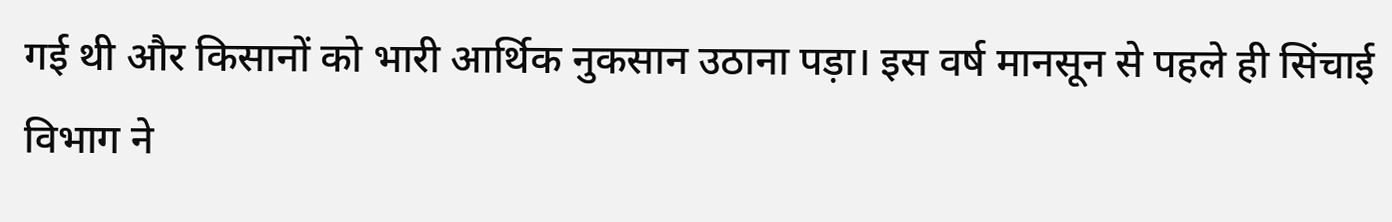गई थी और किसानों को भारी आर्थिक नुकसान उठाना पड़ा। इस वर्ष मानसून से पहले ही सिंचाई विभाग ने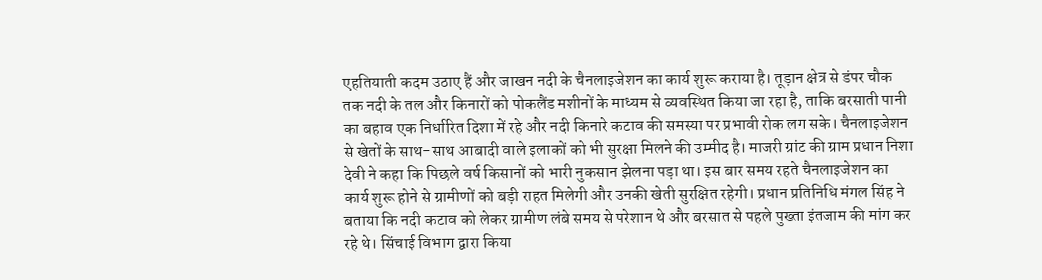एहतियाती कदम उठाए हैं और जाखन नदी के चैनलाइजेशन का कार्य शुरू कराया है। तूड़ान क्षेत्र से डंपर चौक तक नदी के तल और किनारों को पोकलैंड मशीनों के माध्यम से व्यवस्थित किया जा रहा है, ताकि बरसाती पानी का बहाव एक निर्धारित दिशा में रहे और नदी किनारे कटाव की समस्या पर प्रभावी रोक लग सके। चैनलाइजेशन से खेतों के साथ-साथ आबादी वाले इलाकों को भी सुरक्षा मिलने की उम्मीद है। माजरी ग्रांट की ग्राम प्रधान निशा देवी ने कहा कि पिछले वर्ष किसानों को भारी नुकसान झेलना पड़ा था। इस बार समय रहते चैनलाइजेशन का कार्य शुरू होने से ग्रामीणों को बड़ी राहत मिलेगी और उनकी खेती सुरक्षित रहेगी। प्रधान प्रतिनिधि मंगल सिंह ने बताया कि नदी कटाव को लेकर ग्रामीण लंबे समय से परेशान थे और बरसात से पहले पुख्ता इंतजाम की मांग कर रहे थे। सिंचाई विभाग द्वारा किया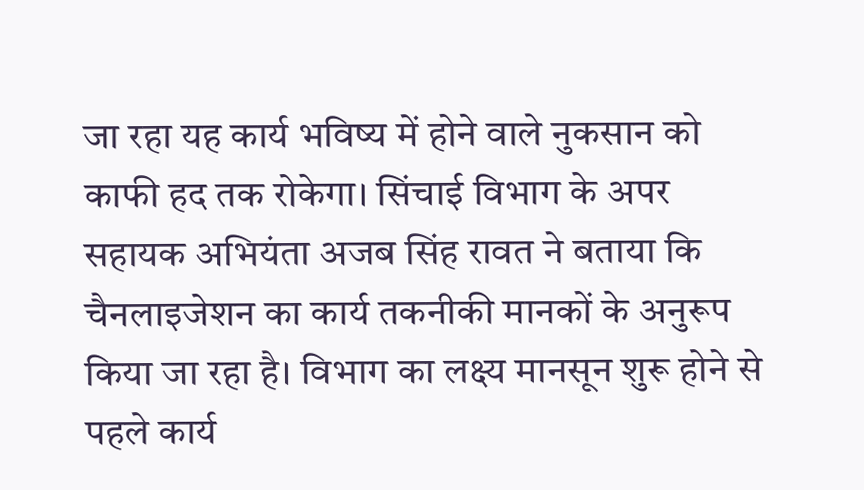जा रहा यह कार्य भविष्य में होने वाले नुकसान को काफी हद तक रोकेगा। सिंचाई विभाग के अपर सहायक अभियंता अजब सिंह रावत ने बताया कि चैनलाइजेशन का कार्य तकनीकी मानकों के अनुरूप किया जा रहा है। विभाग का लक्ष्य मानसून शुरू होने से पहले कार्य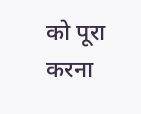को पूरा करना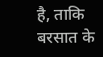है, ताकि बरसात के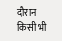दौरान किसी भी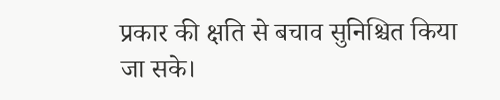प्रकार की क्षति से बचाव सुनिश्चित किया जा सके।